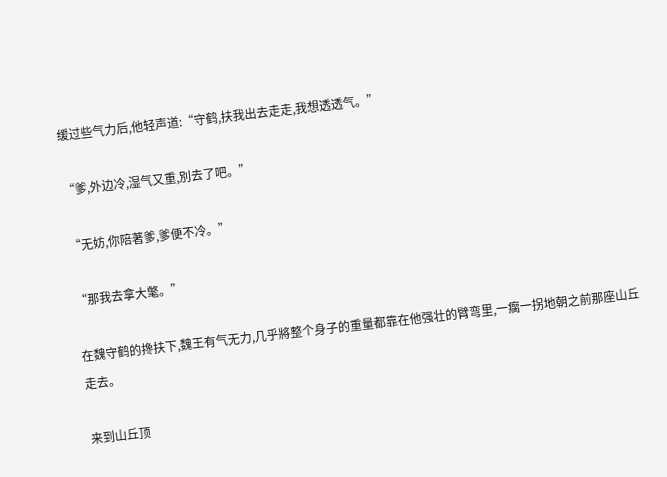缓过些气力后,他轻声道:“守鹤,扶我出去走走,我想透透气。”

“爹,外边冷,湿气又重,別去了吧。”

“无妨,你陪著爹,爹便不冷。”

“那我去拿大氅。”

在魏守鹤的搀扶下,魏王有气无力,几乎將整个身子的重量都靠在他强壮的臂弯里,一瘸一拐地朝之前那座山丘走去。

来到山丘顶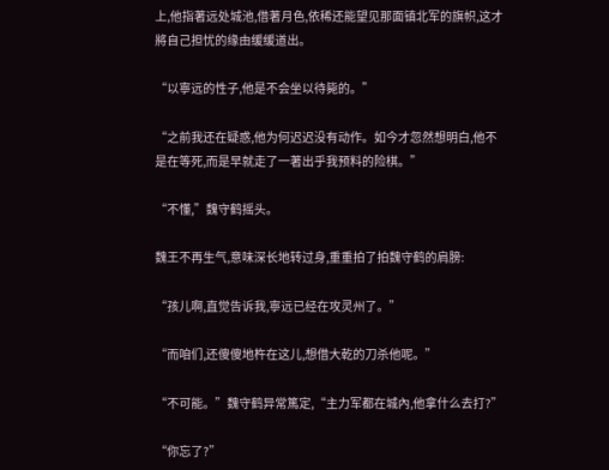上,他指著远处城池,借著月色,依稀还能望见那面镇北军的旗帜,这才將自己担忧的缘由缓缓道出。

“以寧远的性子,他是不会坐以待毙的。”

“之前我还在疑惑,他为何迟迟没有动作。如今才忽然想明白,他不是在等死,而是早就走了一著出乎我预料的险棋。”

“不懂,”魏守鹤摇头。

魏王不再生气,意味深长地转过身,重重拍了拍魏守鹤的肩膀:

“孩儿啊,直觉告诉我,寧远已经在攻灵州了。”

“而咱们,还傻傻地杵在这儿,想借大乾的刀杀他呢。”

“不可能。”魏守鹤异常篤定,“主力军都在城內,他拿什么去打?”

“你忘了?”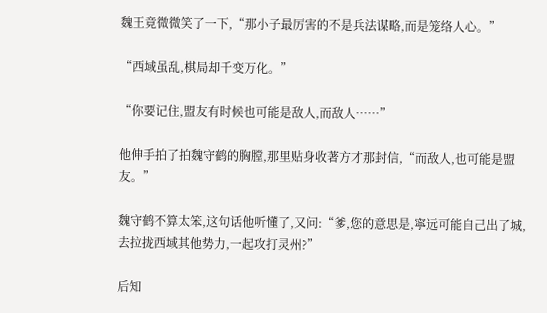魏王竟微微笑了一下,“那小子最厉害的不是兵法谋略,而是笼络人心。”

“西域虽乱,棋局却千变万化。”

“你要记住,盟友有时候也可能是敌人,而敌人……”

他伸手拍了拍魏守鹤的胸膛,那里贴身收著方才那封信,“而敌人,也可能是盟友。”

魏守鹤不算太笨,这句话他听懂了,又问:“爹,您的意思是,寧远可能自己出了城,去拉拢西域其他势力,一起攻打灵州?”

后知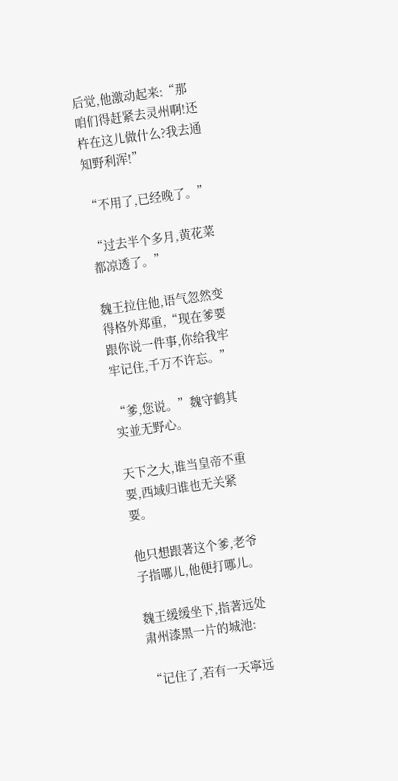后觉,他激动起来:“那咱们得赶紧去灵州啊!还杵在这儿做什么?我去通知野利浑!”

“不用了,已经晚了。”

“过去半个多月,黄花菜都凉透了。”

魏王拉住他,语气忽然变得格外郑重,“现在爹要跟你说一件事,你给我牢牢记住,千万不许忘。”

“爹,您说。”魏守鹤其实並无野心。

天下之大,谁当皇帝不重要,西域归谁也无关紧要。

他只想跟著这个爹,老爷子指哪儿,他便打哪儿。

魏王缓缓坐下,指著远处肃州漆黑一片的城池:

“记住了,若有一天寧远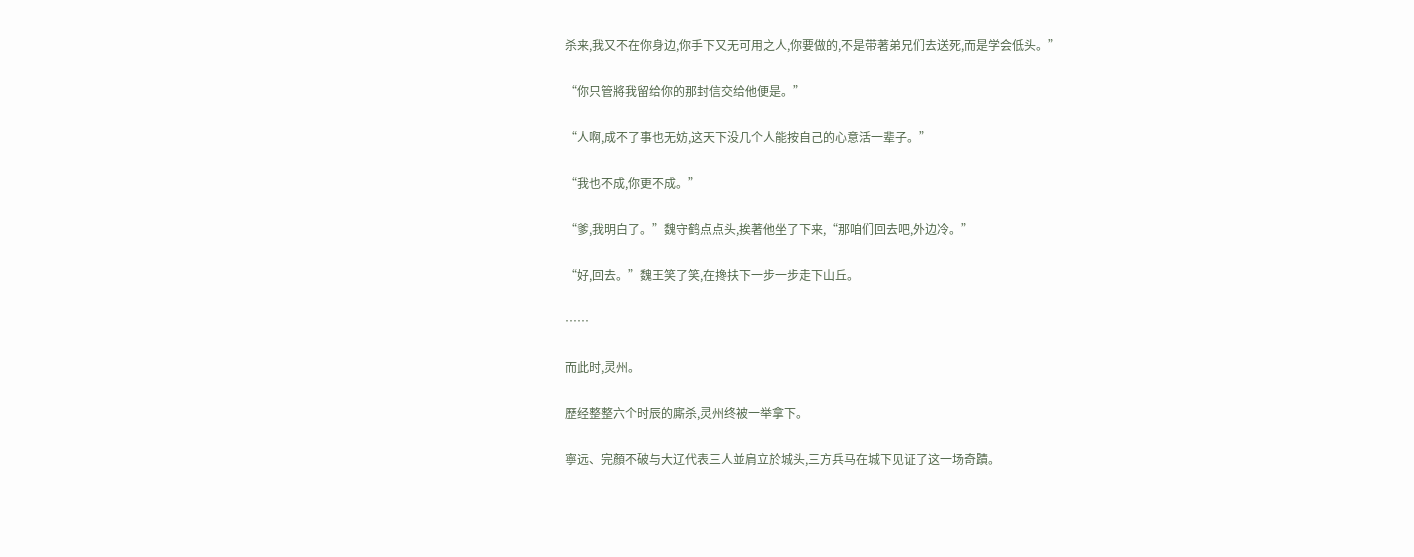杀来,我又不在你身边,你手下又无可用之人,你要做的,不是带著弟兄们去送死,而是学会低头。”

“你只管將我留给你的那封信交给他便是。”

“人啊,成不了事也无妨,这天下没几个人能按自己的心意活一辈子。”

“我也不成,你更不成。”

“爹,我明白了。”魏守鹤点点头,挨著他坐了下来,“那咱们回去吧,外边冷。”

“好,回去。”魏王笑了笑,在搀扶下一步一步走下山丘。

……

而此时,灵州。

歷经整整六个时辰的廝杀,灵州终被一举拿下。

寧远、完顏不破与大辽代表三人並肩立於城头,三方兵马在城下见证了这一场奇蹟。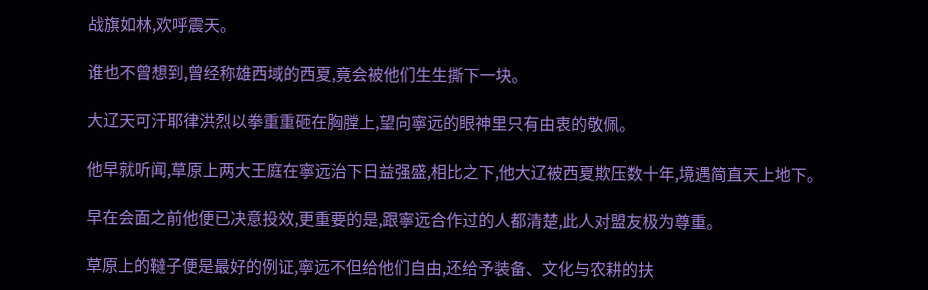战旗如林,欢呼震天。

谁也不曾想到,曾经称雄西域的西夏,竟会被他们生生撕下一块。

大辽天可汗耶律洪烈以拳重重砸在胸膛上,望向寧远的眼神里只有由衷的敬佩。

他早就听闻,草原上两大王庭在寧远治下日益强盛,相比之下,他大辽被西夏欺压数十年,境遇简直天上地下。

早在会面之前他便已决意投效,更重要的是,跟寧远合作过的人都清楚,此人对盟友极为尊重。

草原上的韃子便是最好的例证,寧远不但给他们自由,还给予装备、文化与农耕的扶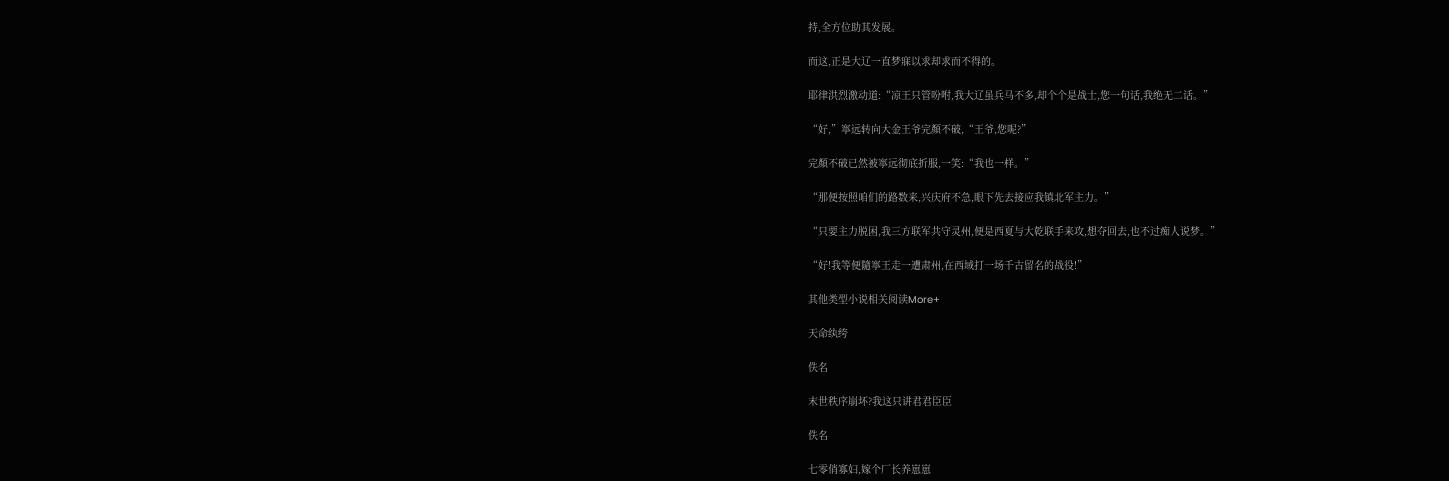持,全方位助其发展。

而这,正是大辽一直梦寐以求却求而不得的。

耶律洪烈激动道:“凉王只管吩咐,我大辽虽兵马不多,却个个是战士,您一句话,我绝无二话。”

“好,”寧远转向大金王爷完顏不破,“王爷,您呢?”

完顏不破已然被寧远彻底折服,一笑:“我也一样。”

“那便按照咱们的路数来,兴庆府不急,眼下先去接应我镇北军主力。”

“只要主力脱困,我三方联军共守灵州,便是西夏与大乾联手来攻,想夺回去,也不过痴人说梦。”

“好!我等便隨寧王走一遭肃州,在西域打一场千古留名的战役!”

其他类型小说相关阅读More+

天命纨绔

佚名

末世秩序崩坏?我这只讲君君臣臣

佚名

七零俏寡妇,嫁个厂长养崽崽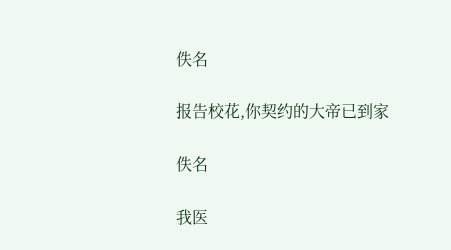佚名

报告校花,你契约的大帝已到家

佚名

我医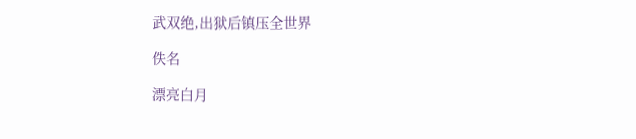武双绝,出狱后镇压全世界

佚名

漂亮白月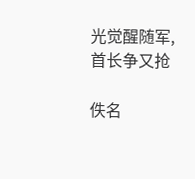光觉醒随军,首长争又抢

佚名